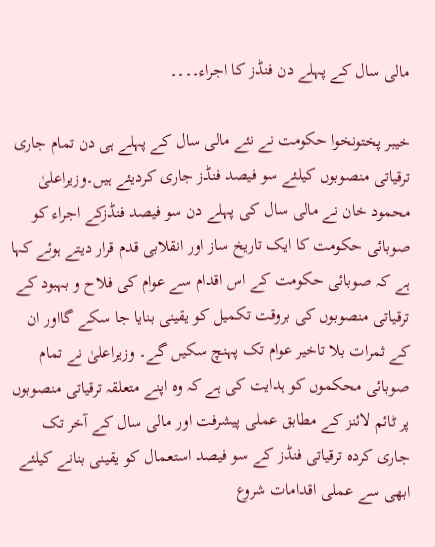مالی سال کے پہلے دن فنڈز کا اجراء۔۔۔۔

خیبر پختونخوا حکومت نے نئے مالی سال کے پہلے ہی دن تمام جاری ترقیاتی منصوبوں کیلئے سو فیصد فنڈز جاری کردیئے ہیں۔وزیراعلیٰ محمود خان نے مالی سال کی پہلے دن سو فیصد فنڈزکے اجراء کو صوبائی حکومت کا ایک تاریخ ساز اور انقلابی قدم قرار دیتے ہوئے کہا ہے کہ صوبائی حکومت کے اس اقدام سے عوام کی فلاح و بہبود کے ترقیاتی منصوبوں کی بروقت تکمیل کو یقینی بنایا جا سکے گااور ان کے ثمرات بلا تاخیر عوام تک پہنچ سکیں گے۔ وزیراعلیٰ نے تمام صوبائی محکموں کو ہدایت کی ہے کہ وہ اپنے متعلقہ ترقیاتی منصوبوں پر ٹائم لائنز کے مطابق عملی پیشرفت اور مالی سال کے آخر تک جاری کردہ ترقیاتی فنڈز کے سو فیصد استعمال کو یقینی بنانے کیلئے ابھی سے عملی اقدامات شروع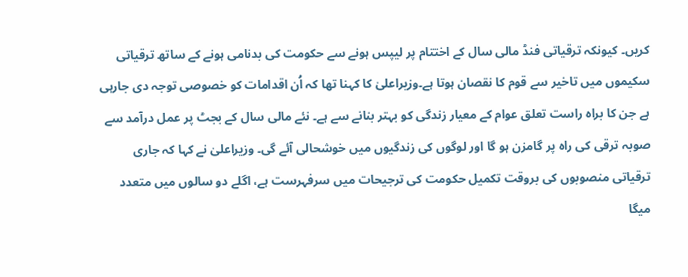کریں۔ کیونکہ ترقیاتی فنڈ مالی سال کے اختتام پر لیپس ہونے سے حکومت کی بدنامی ہونے کے ساتھ ترقیاتی سکیموں میں تاخیر سے قوم کا نقصان ہوتا ہے۔وزیراعلیٰ کا کہنا تھا کہ اُن اقدامات کو خصوصی توجہ دی جارہی ہے جن کا براہ راست تعلق عوام کے معیار زندگی کو بہتر بنانے سے ہے۔ نئے مالی سال کے بجٹ پر عمل درآمد سے صوبہ ترقی کی راہ پر گامزن ہو گا اور لوگوں کی زندگیوں میں خوشحالی آئے گی۔ وزیراعلیٰ نے کہا کہ جاری ترقیاتی منصوبوں کی بروقت تکمیل حکومت کی ترجیحات میں سرفہرست ہے، اگلے دو سالوں میں متعدد میگا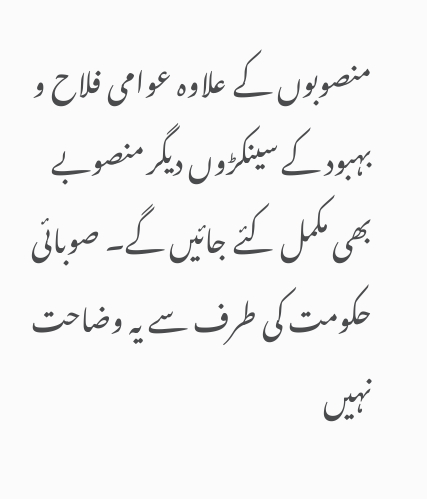منصوبوں کے علاوہ عوامی فلاح و بہبود کے سینکڑوں دیگر منصوبے بھی مکمل کئے جائیں گے۔ صوبائی حکومت کی طرف سے یہ وضاحت نہیں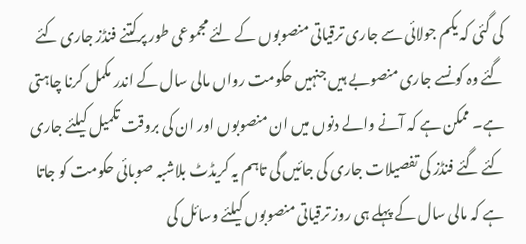کی گئی کہ یکم جولائی سے جاری ترقیاتی منصوبوں کے لئے مجموعی طور پرکتنے فنڈز جاری کئے گئے وہ کونسے جاری منصوبے ہیں جنہیں حکومت رواں مالی سال کے اندر مکمل کرنا چاہتی ہے۔ ممکن ہے کہ آنے والے دنوں میں ان منصوبوں اور ان کی بروقت تکمیل کیلئے جاری کئے گئے فنڈز کی تفصیلات جاری کی جائیں گی تاہم یہ کریڈٹ بلاشبہ صوبائی حکومت کو جاتا ہے کہ مالی سال کے پہلے ہی روز ترقیاتی منصوبوں کیلئے وسائل کی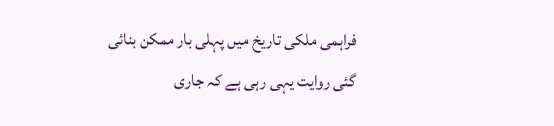فراہمی ملکی تاریخ میں پہلی بار ممکن بنائی گئی روایت یہی رہی ہے کہ جاری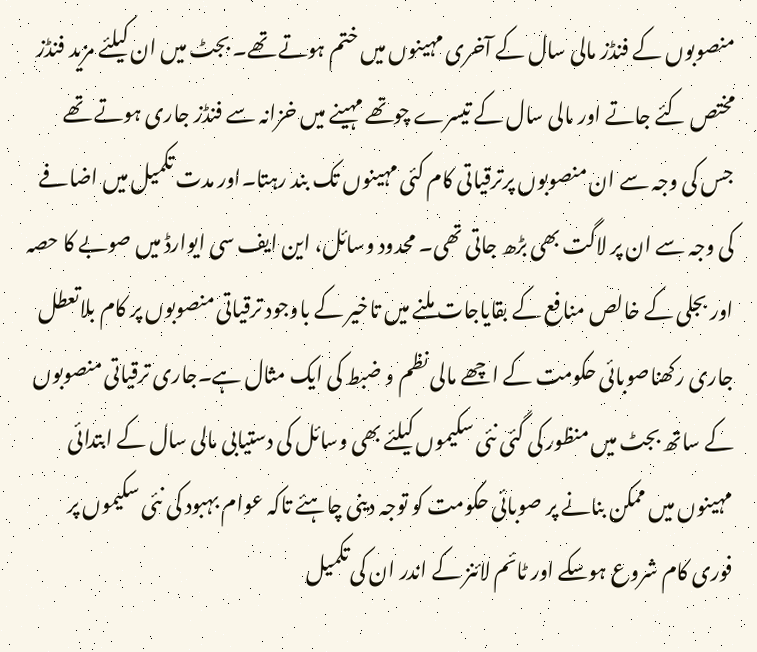منصوبوں کے فنڈز مالی سال کے آخری مہینوں میں ختم ہوتے تھے۔ بجٹ میں ان کیلئے مزید فنڈز مختص کئے جاتے اور مالی سال کے تیسرے چوتھے مہینے میں خزانہ سے فنڈز جاری ہوتے تھے جس کی وجہ سے ان منصوبوں پرترقیاتی کام کئی مہینوں تک بند رہتا۔اور مدت تکمیل میں اضافے کی وجہ سے ان پر لاگت بھی بڑھ جاتی تھی۔ محدود وسائل، این ایف سی ایوارڈ میں صوبے کا حصہ اور بجلی کے خالص منافع کے بقایاجات ملنے میں تاخیر کے باوجود ترقیاتی منصوبوں پر کام بلاتعطل جاری رکھناصوبائی حکومت کے اچھے مالی نظم و ضبط کی ایک مثال ہے۔جاری ترقیاتی منصوبوں کے ساتھ بجٹ میں منظور کی گئی نئی سکیموں کیلئے بھی وسائل کی دستیابی مالی سال کے ابتدائی مہینوں میں ممکن بنانے پر صوبائی حکومت کو توجہ دینی چاہئے تاکہ عوام بہبود کی نئی سکیموں پر فوری کام شروع ہوسکے اور ٹائم لائنز کے اندر ان کی تکمیل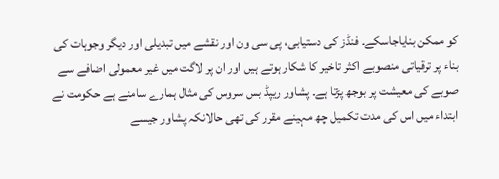کو ممکن بنایاجاسکے۔ فنڈز کی دستیابی، پی سی ون اور نقشے میں تبدیلی اور دیگر وجوہات کی بناء پر ترقیاتی منصوبے اکثر تاخیر کا شکار ہوتے ہیں اور ان پر لاگت میں غیر معمولی اضافے سے صوبے کی معیشت پر بوجھ پڑتا ہے۔ پشاور ریپڈ بس سروس کی مثال ہمارے سامنے ہے حکومت نے ابتداء میں اس کی مدت تکمیل چھ مہینے مقرر کی تھی حالانکہ پشاور جیسے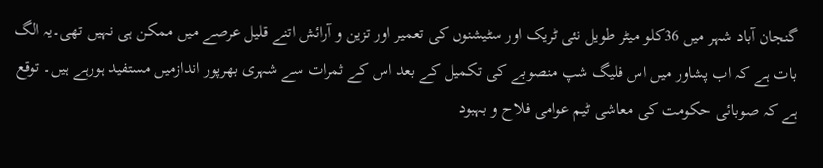گنجان آباد شہر میں 36کلو میٹر طویل نئی ٹریک اور سٹیشنوں کی تعمیر اور تزین و آرائش اتنے قلیل عرصے میں ممکن ہی نہیں تھی۔یہ الگ بات ہے کہ اب پشاور میں اس فلیگ شپ منصوبے کی تکمیل کے بعد اس کے ثمرات سے شہری بھرپور اندازمیں مستفید ہورہے ہیں۔ توقع ہے کہ صوبائی حکومت کی معاشی ٹیم عوامی فلاح و بہبود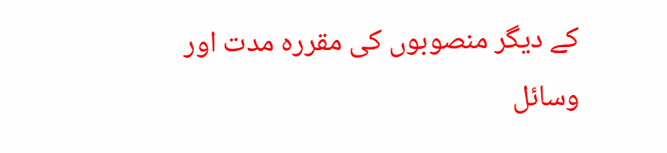کے دیگر منصوبوں کی مقررہ مدت اور وسائل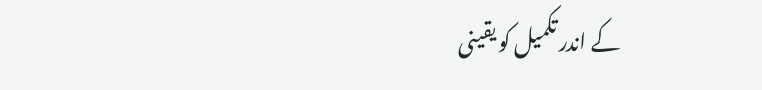کے اندر تکمیل کو یقینی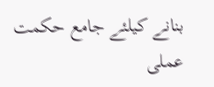بنانے کیلئے جامع حکمت عملی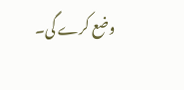وضع کرے گی۔